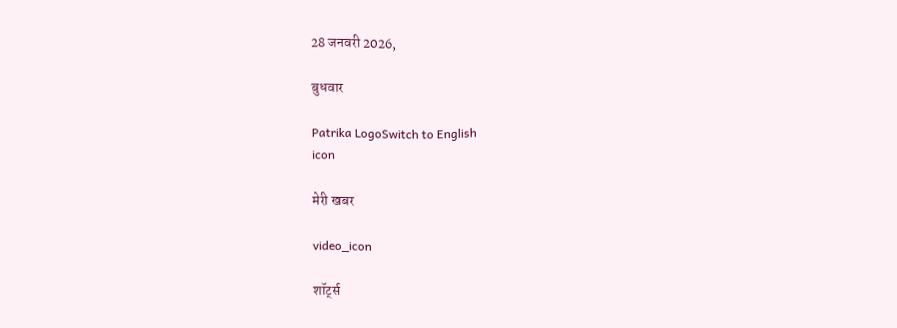28 जनवरी 2026,

बुधवार

Patrika LogoSwitch to English
icon

मेरी खबर

video_icon

शॉर्ट्स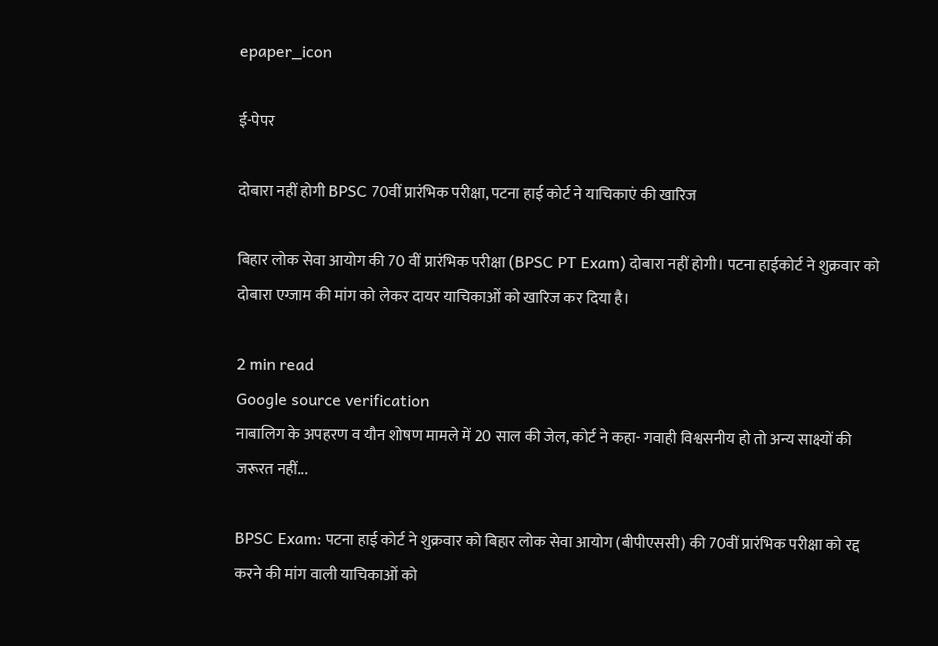epaper_icon

ई-पेपर

दोबारा नहीं होगी BPSC 70वीं प्रारंभिक परीक्षा, पटना हाई कोर्ट ने याचिकाएं की खारिज

बिहार लोक सेवा आयोग की 70 वीं प्रारंभिक परीक्षा (BPSC PT Exam) दोबारा नहीं होगी। पटना हाईकोर्ट ने शुक्रवार को दोबारा एग्जाम की मांग को लेकर दायर याचिकाओं को खारिज कर दिया है।

2 min read
Google source verification
नाबालिग के अपहरण व यौन शोषण मामले में 20 साल की जेल, कोर्ट ने कहा- गवाही विश्वसनीय हो तो अन्य साक्ष्यों की जरूरत नहीं...

BPSC Exam: पटना हाई कोर्ट ने शुक्रवार को बिहार लोक सेवा आयोग (बीपीएससी) की 70वीं प्रारंभिक परीक्षा को रद्द करने की मांग वाली याचिकाओं को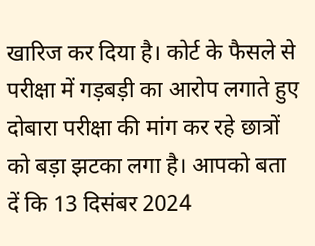खारिज कर दिया है। कोर्ट के फैसले से परीक्षा में गड़बड़ी का आरोप लगाते हुए दोबारा परीक्षा की मांग कर रहे छात्रों को बड़ा झटका लगा है। आपको बता दें कि 13 दिसंबर 2024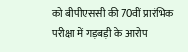को बीपीएससी की 70वीं प्रारंभिक परीक्षा में गड़बड़ी के आरोप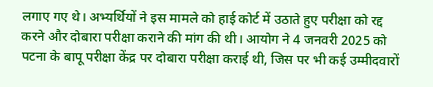लगाए गए थे। अभ्यर्थियों ने इस मामले को हाई कोर्ट में उठाते हुए परीक्षा को रद्द करने और दोबारा परीक्षा कराने की मांग की थी। आयोग ने 4 जनवरी 2025 को पटना के बापू परीक्षा केंद्र पर दोबारा परीक्षा कराई थी, जिस पर भी कई उम्मीदवारों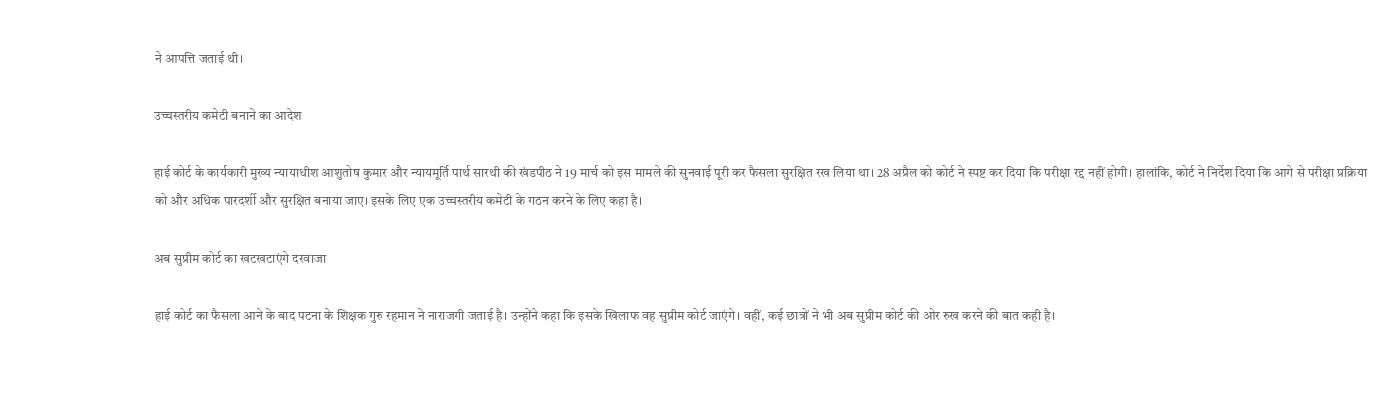ने आपत्ति जताई थी।

उच्चस्तरीय कमेटी बनाने का आदेश

हाई कोर्ट के कार्यकारी मुख्य न्यायाधीश आशुतोष कुमार और न्यायमूर्ति पार्थ सारथी की खंडपीठ ने 19 मार्च को इस मामले की सुनवाई पूरी कर फैसला सुरक्षित रख लिया था। 28 अप्रैल को कोर्ट ने स्पष्ट कर दिया कि परीक्षा रद्द नहीं होगी। हालांकि, कोर्ट ने निर्देश दिया कि आगे से परीक्षा प्रक्रिया को और अधिक पारदर्शी और सुरक्षित बनाया जाए। इसके लिए एक उच्चस्तरीय कमेटी के गठन करने के लिए कहा है।

अब सुप्रीम कोर्ट का खटखटाएंगे दरवाजा

हाई कोर्ट का फैसला आने के बाद पटना के शिक्षक गुरु रहमान ने नाराजगी जताई है। उन्होंने कहा कि इसके खिलाफ वह सुप्रीम कोर्ट जाएंगे। वहीं, कई छात्रों ने भी अब सुप्रीम कोर्ट की ओर रुख करने की बात कही है।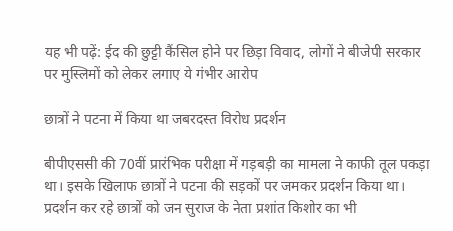यह भी पढ़ें: ईद की छुट्टी कैंसिल होने पर छिड़ा विवाद, लोगों ने बीजेपी सरकार पर मुस्लिमों को लेकर लगाए ये गंभीर आरोप

छात्रों ने पटना में किया था जबरदस्त विरोध प्रदर्शन

बीपीएससी की 70वीं प्रारंभिक परीक्षा में गड़बड़ी का मामला ने काफी तूल पकड़ा था। इसके खिलाफ छात्रों ने पटना की सड़कों पर जमकर प्रदर्शन किया था। प्रदर्शन कर रहे छात्रों को जन सुराज के नेता प्रशांत किशोर का भी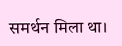समर्थन मिला था।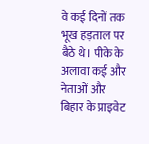वे कई दिनों तक भूख हड़ताल पर बैठे थे। पीके के अलावा कई और नेताओं और बिहार के प्राइवेट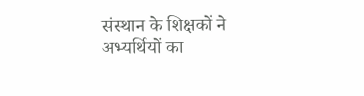संस्थान के शिक्षकों ने अभ्यर्थियों का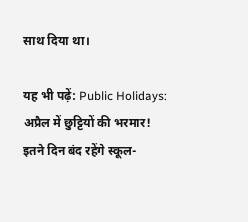साथ दिया था।

यह भी पढ़ें: Public Holidays: अप्रैल में छुट्टियों की भरमार! इतने दिन बंद रहेंगे स्कूल-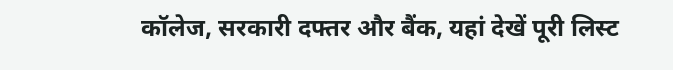कॉलेज, सरकारी दफ्तर और बैंक, यहां देखें पूरी लिस्ट